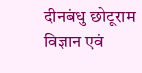दीनबंधु छोटूराम विज्ञान एवं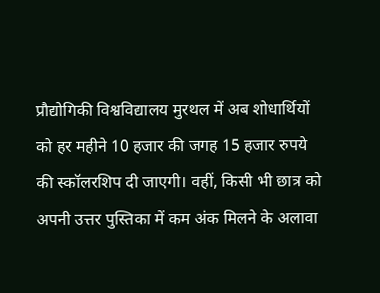प्रौद्योगिकी विश्वविद्यालय मुरथल में अब शोधार्थियों को हर महीने 10 हजार की जगह 15 हजार रुपये की स्कॉलरशिप दी जाएगी। वहीं, किसी भी छात्र को अपनी उत्तर पुस्तिका में कम अंक मिलने के अलावा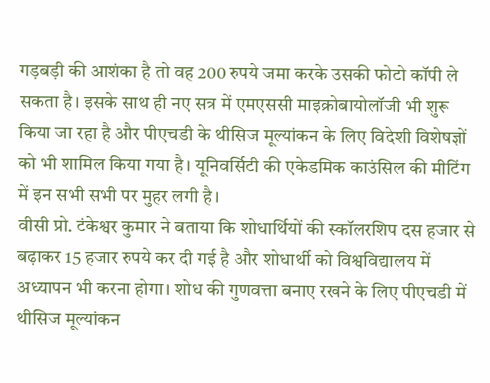गड़बड़ी की आशंका है तो वह 200 रुपये जमा करके उसकी फोटो कॉपी ले सकता है। इसके साथ ही नए सत्र में एमएससी माइक्रोबायोलॉजी भी शुरू किया जा रहा है और पीएचडी के थीसिज मूल्यांकन के लिए विदेशी विशेषज्ञों को भी शामिल किया गया है। यूनिवर्सिटी की एकेडमिक काउंसिल की मीटिंग में इन सभी सभी पर मुहर लगी है।
वीसी प्रो. टंकेश्वर कुमार ने बताया कि शोधार्थियों की स्कॉलरशिप दस हजार से बढ़ाकर 15 हजार रुपये कर दी गई है और शोधार्थी को विश्वविद्यालय में अध्यापन भी करना होगा। शोध की गुणवत्ता बनाए रखने के लिए पीएचडी में थीसिज मूल्यांकन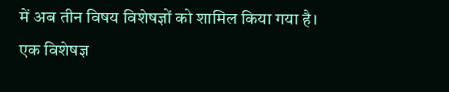में अब तीन विषय विशेषज्ञों को शामिल किया गया है। एक विशेषज्ञ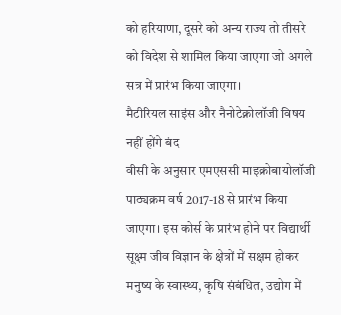को हरियाणा, दूसरे को अन्य राज्य तो तीसरे को विदेश से शामिल किया जाएगा जो अगले सत्र में प्रारंभ किया जाएगा।
मैटीरियल साइंस और नैनोटेक्नोलॉजी विषय नहीं होंगे बंद
वीसी के अनुसार एमएससी माइक्रोबायोलॉजी पाठ्यक्रम वर्ष 2017-18 से प्रारंभ किया जाएगा। इस कोर्स के प्रारंभ होने पर विद्यार्थी सूक्ष्म जीव विज्ञान के क्षेत्रों में सक्षम होकर मनुष्य के स्वास्थ्य, कृषि संबंधित, उद्योग में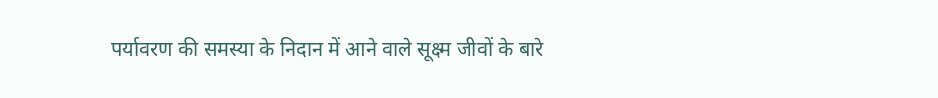पर्यावरण की समस्या के निदान में आने वाले सूक्ष्म जीवों के बारे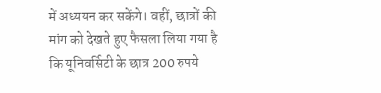में अध्ययन कर सकेंगे। वहीं, छात्रों की मांग को देखते हुए फैसला लिया गया है कि यूनिवर्सिटी के छात्र 200 रुपये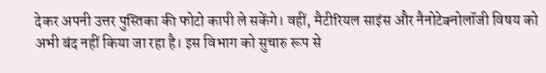देकर अपनी उत्तर पुस्तिका की फोटो कापी ले सकेंगे। वहीं, मैटीरियल साइंस और नैनोटेक्नोलॉजी विषय को अभी बंद नहीं किया जा रहा है। इस विभाग को सुचारु रूप से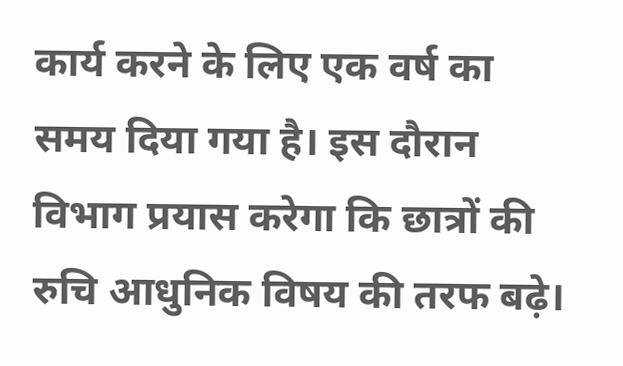कार्य करने के लिए एक वर्ष का समय दिया गया है। इस दौरान विभाग प्रयास करेगा कि छात्रों की रुचि आधुनिक विषय की तरफ बढ़े।